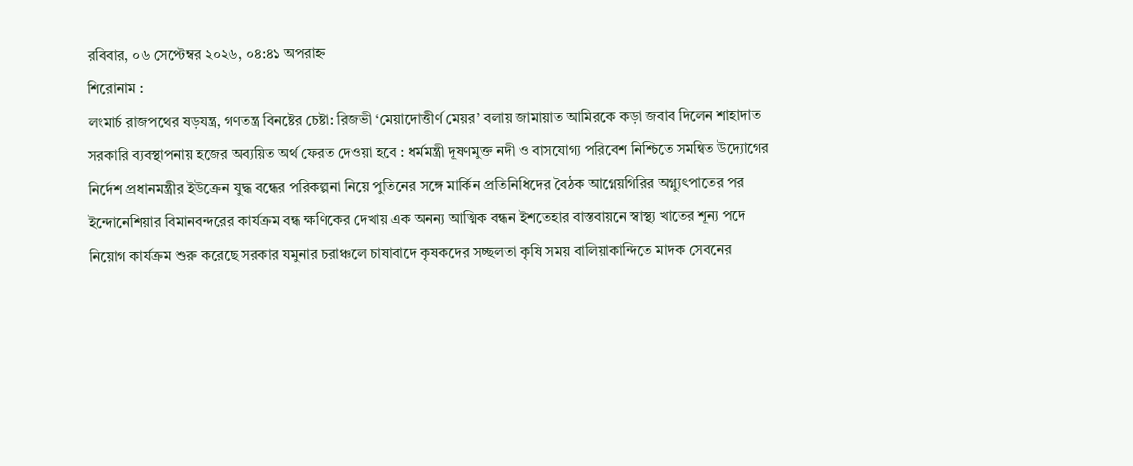রবিবার, ০৬ সেপ্টেম্বর ২০২৬, ০৪:৪১ অপরাহ্ন
শিরোনাম :
লংমার্চ রাজপথের ষড়যন্ত্র, গণতন্ত্র বিনষ্টের চেষ্টা: রিজভী ‘মেয়াদোত্তীর্ণ মেয়র’ বলায় জামায়াত আমিরকে কড়া জবাব দিলেন শাহাদাত সরকারি ব্যবস্থাপনায় হজের অব্যয়িত অর্থ ফেরত দেওয়া হবে : ধর্মমন্ত্রী দূষণমুক্ত নদী ও বাসযোগ্য পরিবেশ নিশ্চিতে সমন্বিত উদ্যোগের নির্দেশ প্রধানমন্ত্রীর ইউক্রেন যুদ্ধ বন্ধের পরিকল্পনা নিয়ে পুতিনের সঙ্গে মার্কিন প্রতিনিধিদের বৈঠক আগ্নেয়গিরির অগ্ন্যুৎপাতের পর ইন্দোনেশিয়ার বিমানবন্দরের কার্যক্রম বন্ধ ক্ষণিকের দেখায় এক অনন্য আত্মিক বন্ধন ইশতেহার বাস্তবায়নে স্বাস্থ্য খাতের শূন্য পদে নিয়োগ কার্যক্রম শুরু করেছে সরকার যমুনার চরাঞ্চলে চাষাবাদে কৃষকদের সচ্ছলতা কৃষি সময় বালিয়াকান্দিতে মাদক সেবনের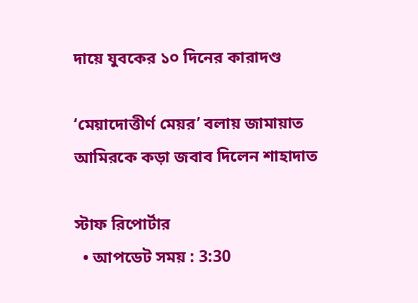দায়ে যুবকের ১০ দিনের কারাদণ্ড

‘মেয়াদোত্তীর্ণ মেয়র’ বলায় জামায়াত আমিরকে কড়া জবাব দিলেন শাহাদাত

স্টাফ রিপোর্টার
  • আপডেট সময় : 3:30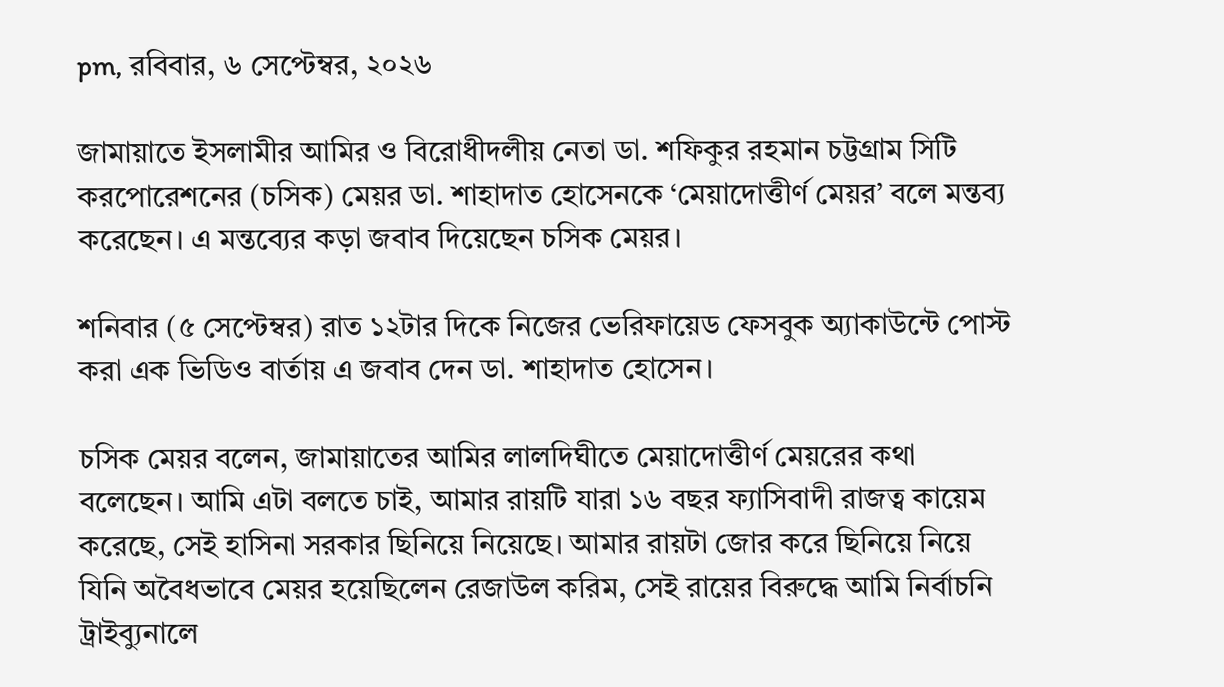pm, রবিবার, ৬ সেপ্টেম্বর, ২০২৬

জামায়াতে ইসলামীর আমির ও বিরোধীদলীয় নেতা ডা. শফিকুর রহমান চট্টগ্রাম সিটি করপোরেশনের (চসিক) মেয়র ডা. শাহাদাত হোসেনকে ‘মেয়াদোত্তীর্ণ মেয়র’ বলে মন্তব্য করেছেন। এ মন্তব্যের কড়া জবাব দিয়েছেন চসিক মেয়র।

শনিবার (৫ সেপ্টেম্বর) রাত ১২টার দিকে নিজের ভেরিফায়েড ফেসবুক অ্যাকাউন্টে পোস্ট করা এক ভিডিও বার্তায় এ জবাব দেন ডা. শাহাদাত হোসেন।

চসিক মেয়র বলেন, জামায়াতের আমির লালদিঘীতে মেয়াদোত্তীর্ণ মেয়রের কথা বলেছেন। আমি এটা বলতে চাই, আমার রায়টি যারা ১৬ বছর ফ্যাসিবাদী রাজত্ব কায়েম করেছে, সেই হাসিনা সরকার ছিনিয়ে নিয়েছে। আমার রায়টা জোর করে ছিনিয়ে নিয়ে যিনি অবৈধভাবে মেয়র হয়েছিলেন রেজাউল করিম, সেই রায়ের বিরুদ্ধে আমি নির্বাচনি ট্রাইব্যুনালে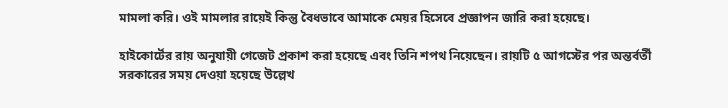মামলা করি। ওই মামলার রায়েই কিন্তু বৈধভাবে আমাকে মেয়র হিসেবে প্রজ্ঞাপন জারি করা হয়েছে।

হাইকোর্টের রায় অনুযায়ী গেজেট প্রকাশ করা হয়েছে এবং তিনি শপথ নিয়েছেন। রায়টি ৫ আগস্টের পর অন্তর্বর্তী সরকারের সময় দেওয়া হয়েছে উল্লেখ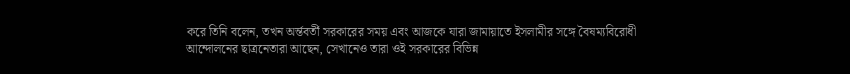করে তিনি বলেন, তখন অর্ন্তবর্তী সরকারের সময় এবং আজকে যারা জামায়াতে ইসলামীর সঙ্গে বৈষম্যবিরোধী আন্দোলনের ছাত্রনেতারা আছেন, সেখানেও তারা ওই সরকারের বিভিন্ন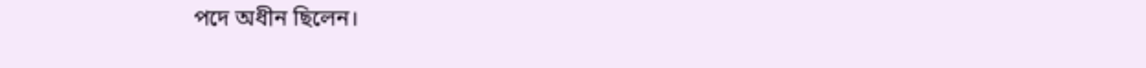পদে অধীন ছিলেন।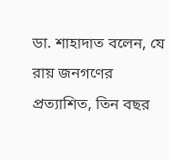ডা. শাহাদাত বলেন, যে রায় জনগণের প্রত্যাশিত, তিন বছর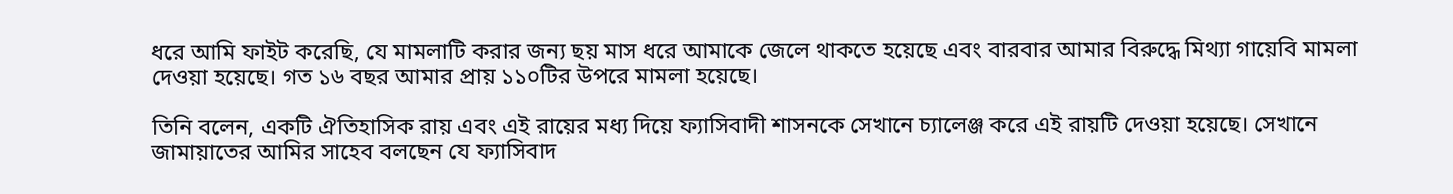ধরে আমি ফাইট করেছি, যে মামলাটি করার জন্য ছয় মাস ধরে আমাকে জেলে থাকতে হয়েছে এবং বারবার আমার বিরুদ্ধে মিথ্যা গায়েবি মামলা দেওয়া হয়েছে। গত ১৬ বছর আমার প্রায় ১১০টির উপরে মামলা হয়েছে।

তিনি বলেন, একটি ঐতিহাসিক রায় এবং এই রায়ের মধ্য দিয়ে ফ্যাসিবাদী শাসনকে সেখানে চ্যালেঞ্জ করে এই রায়টি দেওয়া হয়েছে। সেখানে জামায়াতের আমির সাহেব বলছেন যে ফ্যাসিবাদ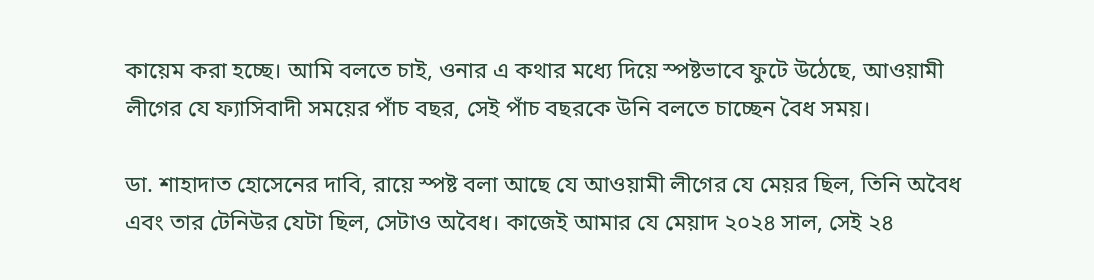কায়েম করা হচ্ছে। আমি বলতে চাই, ওনার এ কথার মধ্যে দিয়ে স্পষ্টভাবে ফুটে উঠেছে, আওয়ামী লীগের যে ফ্যাসিবাদী সময়ের পাঁচ বছর, সেই পাঁচ বছরকে উনি বলতে চাচ্ছেন বৈধ সময়।

ডা. শাহাদাত হোসেনের দাবি, রায়ে স্পষ্ট বলা আছে যে আওয়ামী লীগের যে মেয়র ছিল, তিনি অবৈধ এবং তার টেনিউর যেটা ছিল, সেটাও অবৈধ। কাজেই আমার যে মেয়াদ ২০২৪ সাল, সেই ২৪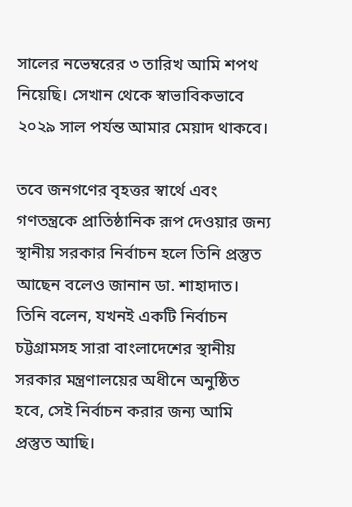সালের নভেম্বরের ৩ তারিখ আমি শপথ নিয়েছি। সেখান থেকে স্বাভাবিকভাবে ২০২৯ সাল পর্যন্ত আমার মেয়াদ থাকবে।

তবে জনগণের বৃহত্তর স্বার্থে এবং গণতন্ত্রকে প্রাতিষ্ঠানিক রূপ দেওয়ার জন্য স্থানীয় সরকার নির্বাচন হলে তিনি প্রস্তুত আছেন বলেও জানান ডা. শাহাদাত। তিনি বলেন, যখনই একটি নির্বাচন চট্টগ্রামসহ সারা বাংলাদেশের স্থানীয় সরকার মন্ত্রণালয়ের অধীনে অনুষ্ঠিত হবে, সেই নির্বাচন করার জন্য আমি প্রস্তুত আছি।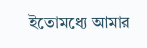ইতোমধ্যে আমার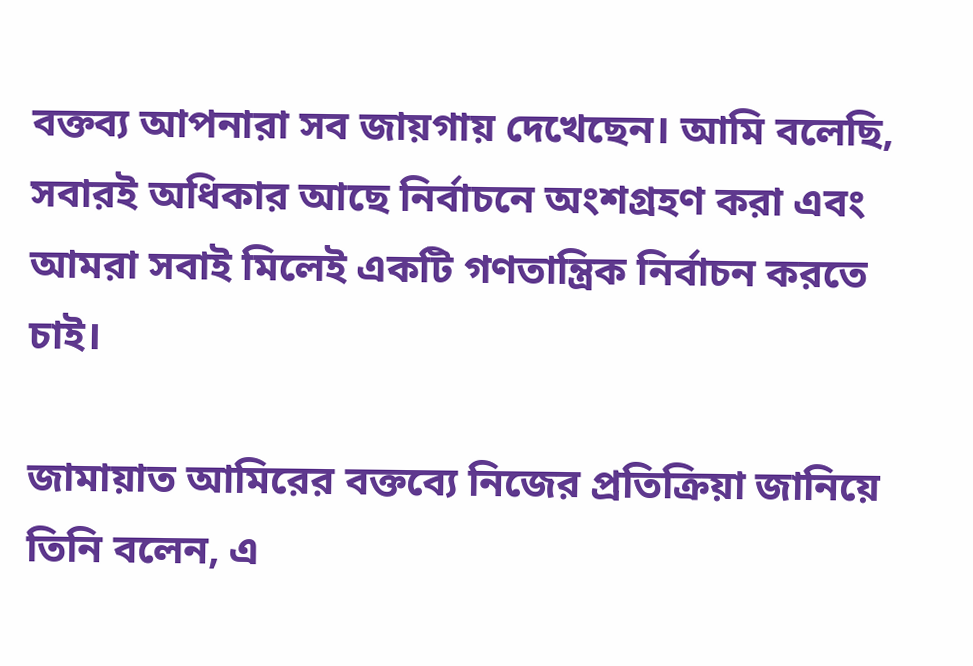বক্তব্য আপনারা সব জায়গায় দেখেছেন। আমি বলেছি, সবারই অধিকার আছে নির্বাচনে অংশগ্রহণ করা এবং আমরা সবাই মিলেই একটি গণতান্ত্রিক নির্বাচন করতে চাই।

জামায়াত আমিরের বক্তব্যে নিজের প্রতিক্রিয়া জানিয়ে তিনি বলেন, এ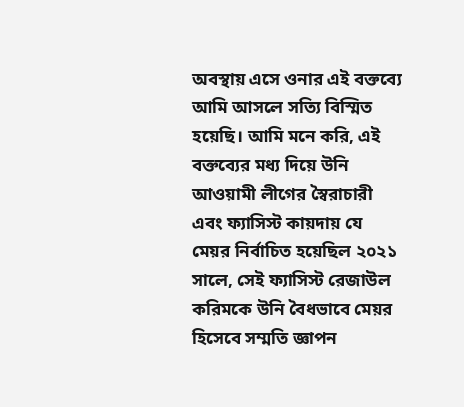অবস্থায় এসে ওনার এই বক্তব্যে আমি আসলে সত্যি বিস্মিত হয়েছি। আমি মনে করি, এই বক্তব্যের মধ্য দিয়ে উনি আওয়ামী লীগের স্বৈরাচারী এবং ফ্যাসিস্ট কায়দায় যে মেয়র নির্বাচিত হয়েছিল ২০২১ সালে, সেই ফ্যাসিস্ট রেজাউল করিমকে উনি বৈধভাবে মেয়র হিসেবে সম্মতি জ্ঞাপন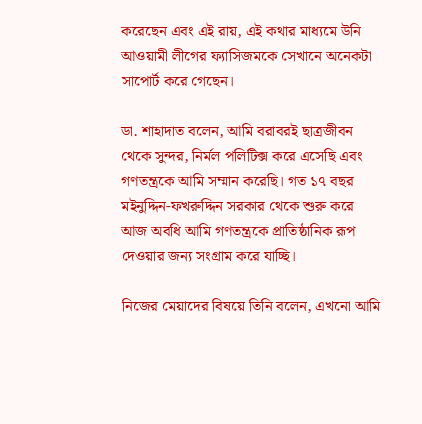করেছেন এবং এই রায়, এই কথার মাধ্যমে উনি আওয়ামী লীগের ফ্যাসিজমকে সেখানে অনেকটা সাপোর্ট করে গেছেন।

ডা. শাহাদাত বলেন, আমি বরাবরই ছাত্রজীবন থেকে সুন্দর, নির্মল পলিটিক্স করে এসেছি এবং গণতন্ত্রকে আমি সম্মান করেছি। গত ১৭ বছর মইনুদ্দিন-ফখরুদ্দিন সরকার থেকে শুরু করে আজ অবধি আমি গণতন্ত্রকে প্রাতিষ্ঠানিক রূপ দেওয়ার জন্য সংগ্রাম করে যাচ্ছি।

নিজের মেয়াদের বিষয়ে তিনি বলেন, এখনো আমি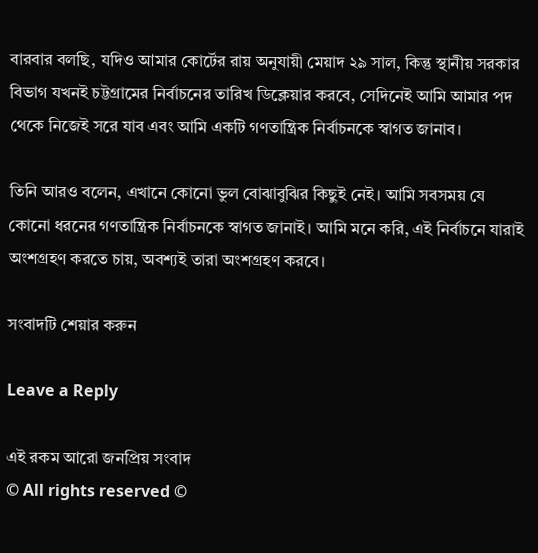বারবার বলছি, যদিও আমার কোর্টের রায় অনুযায়ী মেয়াদ ২৯ সাল, কিন্তু স্থানীয় সরকার বিভাগ যখনই চট্টগ্রামের নির্বাচনের তারিখ ডিক্লেয়ার করবে, সেদিনেই আমি আমার পদ থেকে নিজেই সরে যাব এবং আমি একটি গণতান্ত্রিক নির্বাচনকে স্বাগত জানাব।

তিনি আরও বলেন, এখানে কোনো ভুল বোঝাবুঝির কিছুই নেই। আমি সবসময় যে কোনো ধরনের গণতান্ত্রিক নির্বাচনকে স্বাগত জানাই। আমি মনে করি, এই নির্বাচনে যারাই অংশগ্রহণ করতে চায়, অবশ্যই তারা অংশগ্রহণ করবে।

সংবাদটি শেয়ার করুন

Leave a Reply

এই রকম আরো জনপ্রিয় সংবাদ
© All rights reserved ©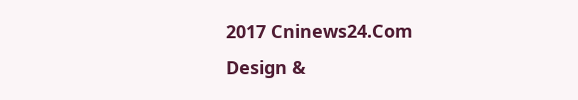2017 Cninews24.Com
Design &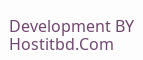Development BY Hostitbd.Com